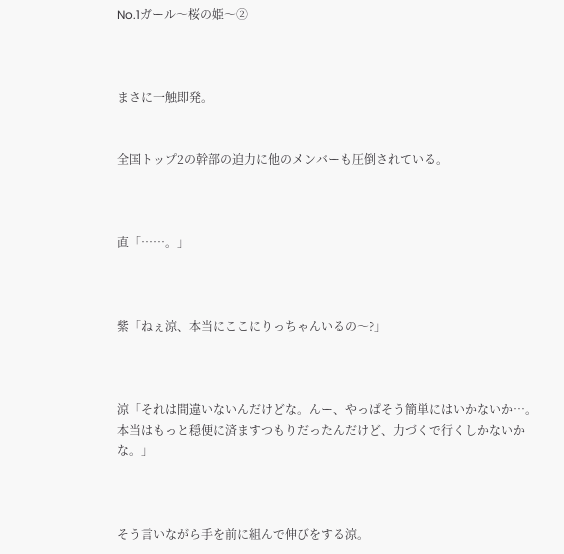No.1ガール〜桜の姫〜②



まさに一触即発。


全国トップ2の幹部の迫力に他のメンバーも圧倒されている。



直「……。」



紫「ねぇ涼、本当にここにりっちゃんいるの〜?」



涼「それは間違いないんだけどな。んー、やっぱそう簡単にはいかないか…。本当はもっと穏便に済ますつもりだったんだけど、力づくで行くしかないかな。」



そう言いながら手を前に組んで伸びをする涼。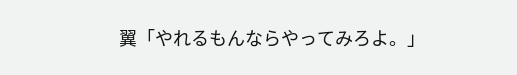翼「やれるもんならやってみろよ。」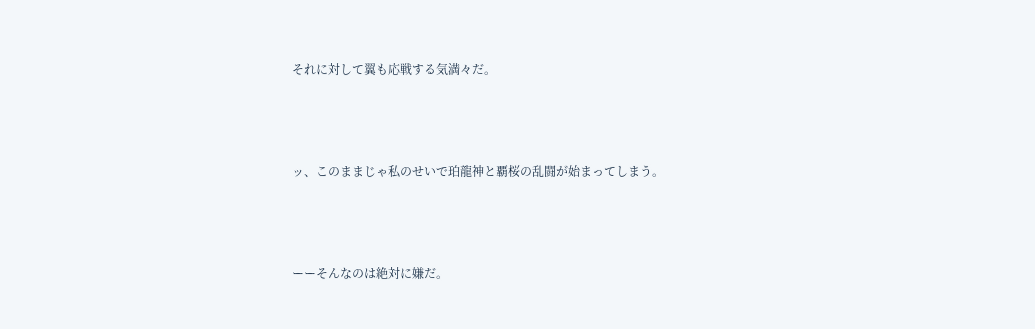それに対して翼も応戦する気満々だ。



ッ、このままじゃ私のせいで珀龍神と覇桜の乱闘が始まってしまう。



ーーそんなのは絶対に嫌だ。